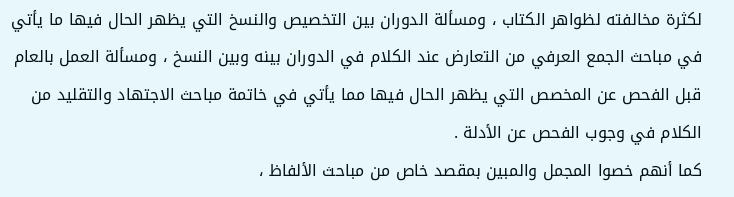لكثرة مخالفته لظواهر الكتاب ، ومسألة الدوران بين التخصيص والنسخ التي يظهر الحال فيها ما يأتي في مباحث الجمع العرفي من التعارض عند الكلام في الدوران بينه وبين النسخ ، ومسألة العمل بالعام قبل الفحص عن المخصص التي يظهر الحال فيها مما يأتي في خاتمة مباحث الاجتهاد والتقليد من الكلام في وجوب الفحص عن الأدلة .
كما أنهم خصوا المجمل والمبين بمقصد خاص من مباحث الألفاظ ،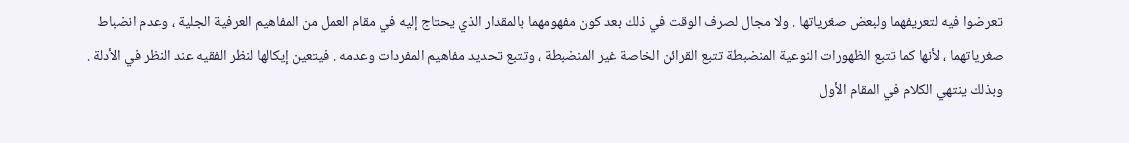تعرضوا فيه لتعريفهما ولبعض صغرياتها . ولا مجال لصرف الوقت في ذلك بعد كون مفهومهما بالمقدار الذي يحتاج إليه في مقام العمل من المفاهيم العرفية الجلية ، وعدم انضباط صغرياتهما ، لأنها كما تتبع الظهورات النوعية المنضبطة تتبع القرائن الخاصة غير المنضبطة ، وتتبع تحديد مفاهيم المفردات وعدمه . فيتعين إيكالها لنظر الفقيه عند النظر في الأدلة .
وبذلك ينتهي الكلام في المقام الأول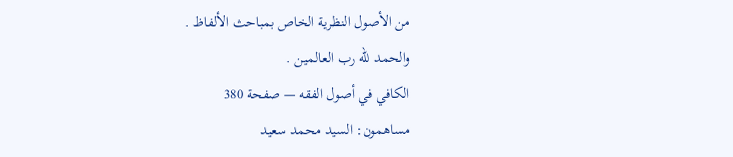من الأصول النظرية الخاص بمباحث الألفاظ .
والحمد للّه رب العالمين .
الكافي في أصول الفقه — صفحة 380
مساهمون: السيد محمد سعيد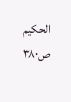الحكيم
ص٣٨٠